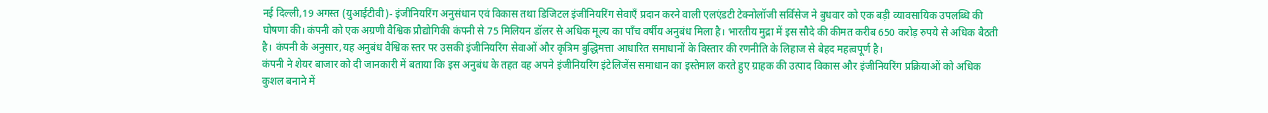नई दिल्ली,19 अगस्त (युआईटीवी)- इंजीनियरिंग अनुसंधान एवं विकास तथा डिजिटल इंजीनियरिंग सेवाएँ प्रदान करने वाली एलएंडटी टेक्नोलॉजी सर्विसेज ने बुधवार को एक बड़ी व्यावसायिक उपलब्धि की घोषणा की। कंपनी को एक अग्रणी वैश्विक प्रौद्योगिकी कंपनी से 75 मिलियन डॉलर से अधिक मूल्य का पाँच वर्षीय अनुबंध मिला है। भारतीय मुद्रा में इस सौदे की कीमत करीब 650 करोड़ रुपये से अधिक बैठती है। कंपनी के अनुसार,यह अनुबंध वैश्विक स्तर पर उसकी इंजीनियरिंग सेवाओं और कृत्रिम बुद्धिमत्ता आधारित समाधानों के विस्तार की रणनीति के लिहाज से बेहद महत्वपूर्ण है।
कंपनी ने शेयर बाजार को दी जानकारी में बताया कि इस अनुबंध के तहत वह अपने इंजीनियरिंग इंटेलिजेंस समाधान का इस्तेमाल करते हुए ग्राहक की उत्पाद विकास और इंजीनियरिंग प्रक्रियाओं को अधिक कुशल बनाने में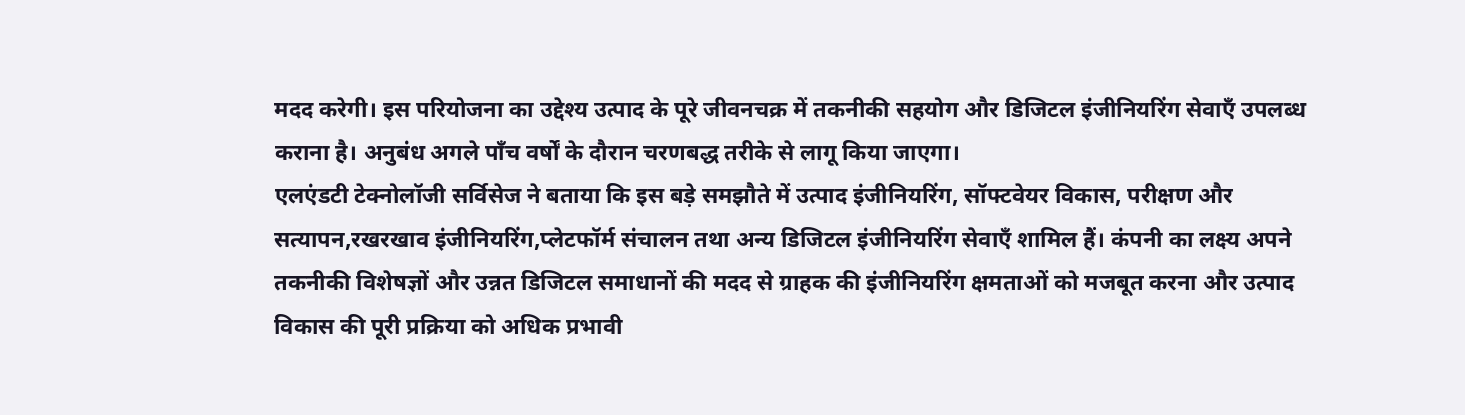मदद करेगी। इस परियोजना का उद्देश्य उत्पाद के पूरे जीवनचक्र में तकनीकी सहयोग और डिजिटल इंजीनियरिंग सेवाएँ उपलब्ध कराना है। अनुबंध अगले पाँच वर्षों के दौरान चरणबद्ध तरीके से लागू किया जाएगा।
एलएंडटी टेक्नोलॉजी सर्विसेज ने बताया कि इस बड़े समझौते में उत्पाद इंजीनियरिंग, सॉफ्टवेयर विकास, परीक्षण और सत्यापन,रखरखाव इंजीनियरिंग,प्लेटफॉर्म संचालन तथा अन्य डिजिटल इंजीनियरिंग सेवाएँ शामिल हैं। कंपनी का लक्ष्य अपने तकनीकी विशेषज्ञों और उन्नत डिजिटल समाधानों की मदद से ग्राहक की इंजीनियरिंग क्षमताओं को मजबूत करना और उत्पाद विकास की पूरी प्रक्रिया को अधिक प्रभावी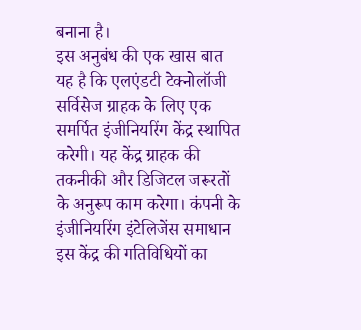बनाना है।
इस अनुबंध की एक खास बात यह है कि एलएंडटी टेक्नोलॉजी सर्विसेज ग्राहक के लिए एक समर्पित इंजीनियरिंग केंद्र स्थापित करेगी। यह केंद्र ग्राहक की तकनीकी और डिजिटल जरूरतों के अनुरूप काम करेगा। कंपनी के इंजीनियरिंग इंटेलिजेंस समाधान इस केंद्र की गतिविधियों का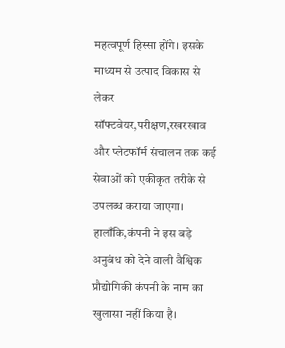महत्वपूर्ण हिस्सा होंगे। इसके माध्यम से उत्पाद विकास से लेकर सॉफ्टवेयर,परीक्षण,रखरखाव और प्लेटफॉर्म संचालन तक कई सेवाओं को एकीकृत तरीके से उपलब्ध कराया जाएगा।
हालाँकि,कंपनी ने इस बड़े अनुबंध को देने वाली वैश्विक प्रौद्योगिकी कंपनी के नाम का खुलासा नहीं किया है।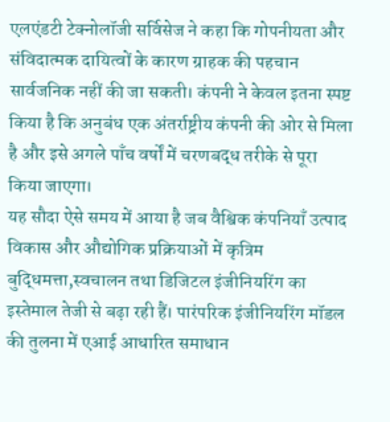एलएंडटी टेक्नोलॉजी सर्विसेज ने कहा कि गोपनीयता और संविदात्मक दायित्वों के कारण ग्राहक की पहचान सार्वजनिक नहीं की जा सकती। कंपनी ने केवल इतना स्पष्ट किया है कि अनुबंध एक अंतर्राष्ट्रीय कंपनी की ओर से मिला है और इसे अगले पाँच वर्षों में चरणबद्ध तरीके से पूरा किया जाएगा।
यह सौदा ऐसे समय में आया है जब वैश्विक कंपनियाँ उत्पाद विकास और औद्योगिक प्रक्रियाओं में कृत्रिम बुद्धिमत्ता,स्वचालन तथा डिजिटल इंजीनियरिंग का इस्तेमाल तेजी से बढ़ा रही हैं। पारंपरिक इंजीनियरिंग मॉडल की तुलना में एआई आधारित समाधान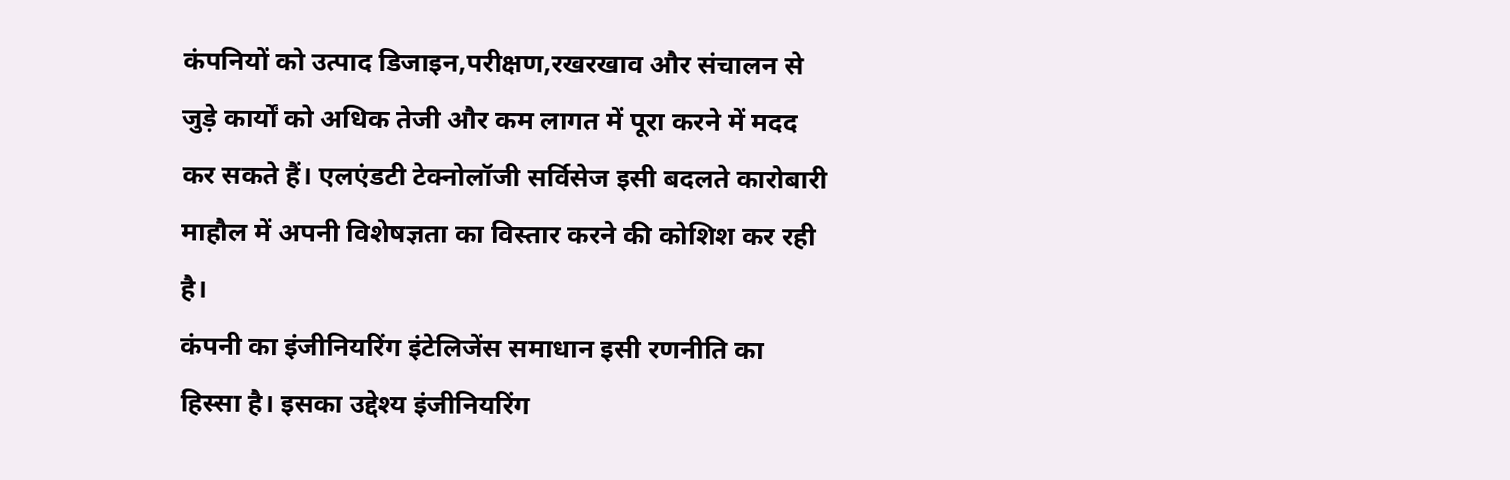कंपनियों को उत्पाद डिजाइन,परीक्षण,रखरखाव और संचालन से जुड़े कार्यों को अधिक तेजी और कम लागत में पूरा करने में मदद कर सकते हैं। एलएंडटी टेक्नोलॉजी सर्विसेज इसी बदलते कारोबारी माहौल में अपनी विशेषज्ञता का विस्तार करने की कोशिश कर रही है।
कंपनी का इंजीनियरिंग इंटेलिजेंस समाधान इसी रणनीति का हिस्सा है। इसका उद्देश्य इंजीनियरिंग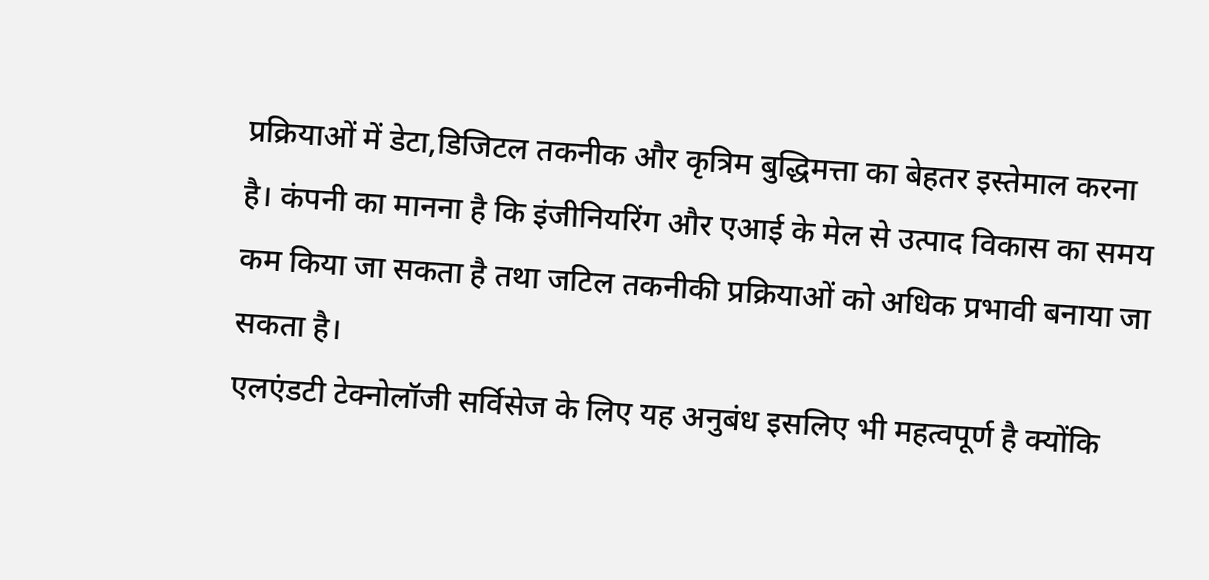प्रक्रियाओं में डेटा,डिजिटल तकनीक और कृत्रिम बुद्धिमत्ता का बेहतर इस्तेमाल करना है। कंपनी का मानना है कि इंजीनियरिंग और एआई के मेल से उत्पाद विकास का समय कम किया जा सकता है तथा जटिल तकनीकी प्रक्रियाओं को अधिक प्रभावी बनाया जा सकता है।
एलएंडटी टेक्नोलॉजी सर्विसेज के लिए यह अनुबंध इसलिए भी महत्वपूर्ण है क्योंकि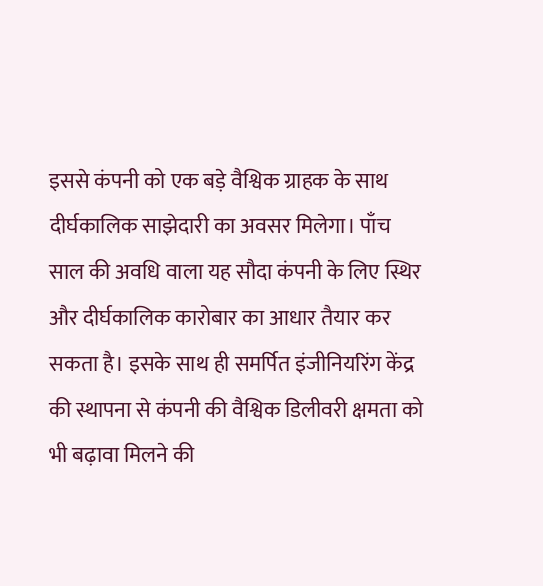इससे कंपनी को एक बड़े वैश्विक ग्राहक के साथ दीर्घकालिक साझेदारी का अवसर मिलेगा। पाँच साल की अवधि वाला यह सौदा कंपनी के लिए स्थिर और दीर्घकालिक कारोबार का आधार तैयार कर सकता है। इसके साथ ही समर्पित इंजीनियरिंग केंद्र की स्थापना से कंपनी की वैश्विक डिलीवरी क्षमता को भी बढ़ावा मिलने की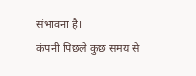संभावना है।
कंपनी पिछले कुछ समय से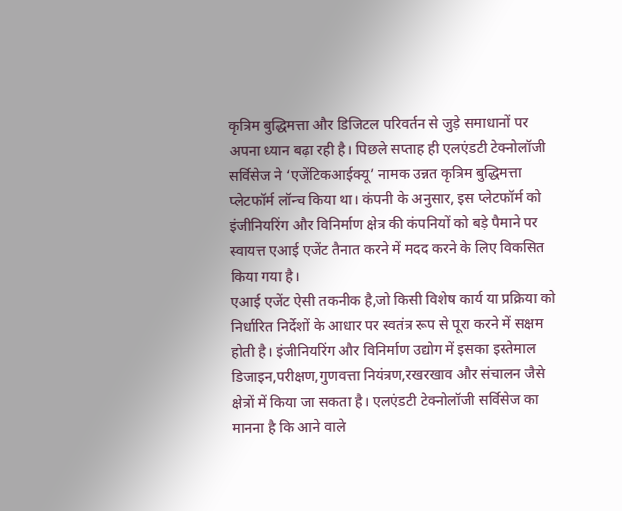कृत्रिम बुद्धिमत्ता और डिजिटल परिवर्तन से जुड़े समाधानों पर अपना ध्यान बढ़ा रही है। पिछले सप्ताह ही एलएंडटी टेक्नोलॉजी सर्विसेज ने ‘एजेंटिकआईक्यू’ नामक उन्नत कृत्रिम बुद्धिमत्ता प्लेटफॉर्म लॉन्च किया था। कंपनी के अनुसार, इस प्लेटफॉर्म को इंजीनियरिंग और विनिर्माण क्षेत्र की कंपनियों को बड़े पैमाने पर स्वायत्त एआई एजेंट तैनात करने में मदद करने के लिए विकसित किया गया है।
एआई एजेंट ऐसी तकनीक है,जो किसी विशेष कार्य या प्रक्रिया को निर्धारित निर्देशों के आधार पर स्वतंत्र रूप से पूरा करने में सक्षम होती है। इंजीनियरिंग और विनिर्माण उद्योग में इसका इस्तेमाल डिजाइन,परीक्षण,गुणवत्ता नियंत्रण,रखरखाव और संचालन जैसे क्षेत्रों में किया जा सकता है। एलएंडटी टेक्नोलॉजी सर्विसेज का मानना है कि आने वाले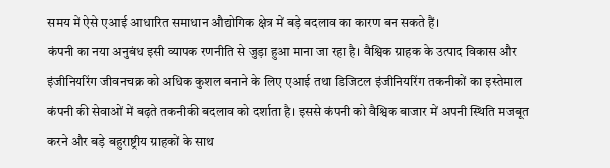समय में ऐसे एआई आधारित समाधान औद्योगिक क्षेत्र में बड़े बदलाव का कारण बन सकते हैं।
कंपनी का नया अनुबंध इसी व्यापक रणनीति से जुड़ा हुआ माना जा रहा है। वैश्विक ग्राहक के उत्पाद विकास और इंजीनियरिंग जीवनचक्र को अधिक कुशल बनाने के लिए एआई तथा डिजिटल इंजीनियरिंग तकनीकों का इस्तेमाल कंपनी की सेवाओं में बढ़ते तकनीकी बदलाव को दर्शाता है। इससे कंपनी को वैश्विक बाजार में अपनी स्थिति मजबूत करने और बड़े बहुराष्ट्रीय ग्राहकों के साथ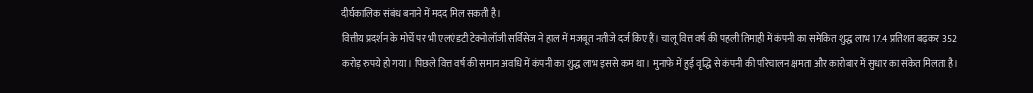दीर्घकालिक संबंध बनाने में मदद मिल सकती है।
वित्तीय प्रदर्शन के मोर्चे पर भी एलएंडटी टेक्नोलॉजी सर्विसेज ने हाल में मजबूत नतीजे दर्ज किए हैं। चालू वित्त वर्ष की पहली तिमाही में कंपनी का समेकित शुद्ध लाभ 17.4 प्रतिशत बढ़कर 352 करोड़ रुपये हो गया। पिछले वित्त वर्ष की समान अवधि में कंपनी का शुद्ध लाभ इससे कम था। मुनाफे में हुई वृद्धि से कंपनी की परिचालन क्षमता और कारोबार में सुधार का संकेत मिलता है।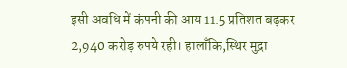इसी अवधि में कंपनी की आय 11.5 प्रतिशत बढ़कर 2,940 करोड़ रुपये रही। हालाँकि,स्थिर मुद्रा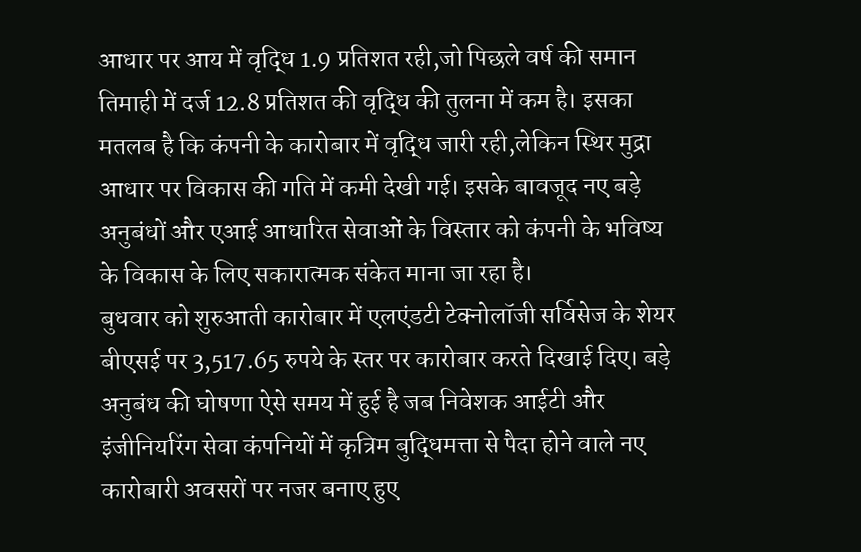आधार पर आय में वृद्धि 1.9 प्रतिशत रही,जो पिछले वर्ष की समान तिमाही में दर्ज 12.8 प्रतिशत की वृद्धि की तुलना में कम है। इसका मतलब है कि कंपनी के कारोबार में वृद्धि जारी रही,लेकिन स्थिर मुद्रा आधार पर विकास की गति में कमी देखी गई। इसके बावजूद नए बड़े अनुबंधों और एआई आधारित सेवाओं के विस्तार को कंपनी के भविष्य के विकास के लिए सकारात्मक संकेत माना जा रहा है।
बुधवार को शुरुआती कारोबार में एलएंडटी टेक्नोलॉजी सर्विसेज के शेयर बीएसई पर 3,517.65 रुपये के स्तर पर कारोबार करते दिखाई दिए। बड़े अनुबंध की घोषणा ऐसे समय में हुई है जब निवेशक आईटी और इंजीनियरिंग सेवा कंपनियों में कृत्रिम बुद्धिमत्ता से पैदा होने वाले नए कारोबारी अवसरों पर नजर बनाए हुए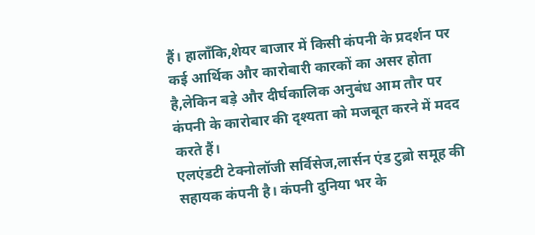हैं। हालाँकि,शेयर बाजार में किसी कंपनी के प्रदर्शन पर कई आर्थिक और कारोबारी कारकों का असर होता है,लेकिन बड़े और दीर्घकालिक अनुबंध आम तौर पर कंपनी के कारोबार की दृश्यता को मजबूत करने में मदद करते हैं।
एलएंडटी टेक्नोलॉजी सर्विसेज,लार्सन एंड टुब्रो समूह की सहायक कंपनी है। कंपनी दुनिया भर के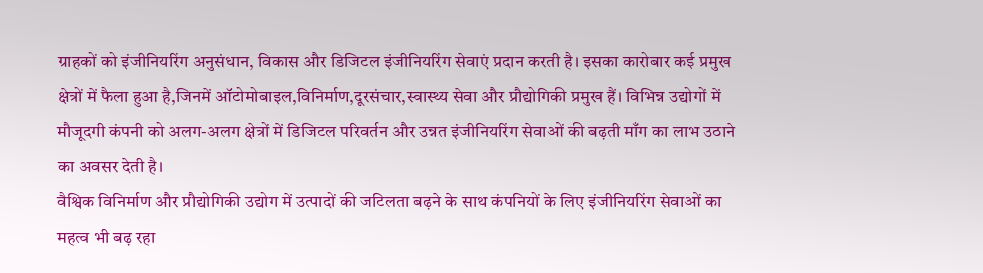ग्राहकों को इंजीनियरिंग अनुसंधान, विकास और डिजिटल इंजीनियरिंग सेवाएं प्रदान करती है। इसका कारोबार कई प्रमुख क्षेत्रों में फैला हुआ है,जिनमें ऑटोमोबाइल,विनिर्माण,दूरसंचार,स्वास्थ्य सेवा और प्रौद्योगिकी प्रमुख हैं। विभिन्न उद्योगों में मौजूदगी कंपनी को अलग-अलग क्षेत्रों में डिजिटल परिवर्तन और उन्नत इंजीनियरिंग सेवाओं की बढ़ती माँग का लाभ उठाने का अवसर देती है।
वैश्विक विनिर्माण और प्रौद्योगिकी उद्योग में उत्पादों की जटिलता बढ़ने के साथ कंपनियों के लिए इंजीनियरिंग सेवाओं का महत्व भी बढ़ रहा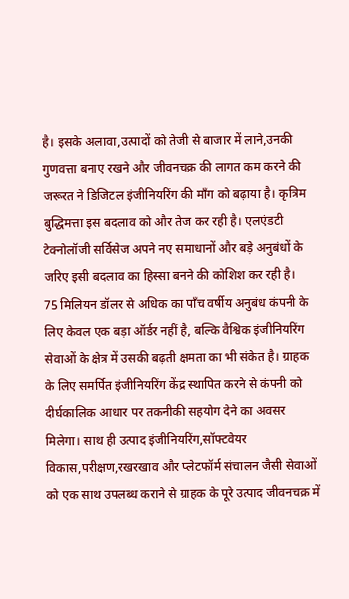है। इसके अलावा,उत्पादों को तेजी से बाजार में लाने,उनकी गुणवत्ता बनाए रखने और जीवनचक्र की लागत कम करने की जरूरत ने डिजिटल इंजीनियरिंग की माँग को बढ़ाया है। कृत्रिम बुद्धिमत्ता इस बदलाव को और तेज कर रही है। एलएंडटी टेक्नोलॉजी सर्विसेज अपने नए समाधानों और बड़े अनुबंधों के जरिए इसी बदलाव का हिस्सा बनने की कोशिश कर रही है।
75 मिलियन डॉलर से अधिक का पाँच वर्षीय अनुबंध कंपनी के लिए केवल एक बड़ा ऑर्डर नहीं है, बल्कि वैश्विक इंजीनियरिंग सेवाओं के क्षेत्र में उसकी बढ़ती क्षमता का भी संकेत है। ग्राहक के लिए समर्पित इंजीनियरिंग केंद्र स्थापित करने से कंपनी को दीर्घकालिक आधार पर तकनीकी सहयोग देने का अवसर मिलेगा। साथ ही उत्पाद इंजीनियरिंग,सॉफ्टवेयर विकास,परीक्षण,रखरखाव और प्लेटफॉर्म संचालन जैसी सेवाओं को एक साथ उपलब्ध कराने से ग्राहक के पूरे उत्पाद जीवनचक्र में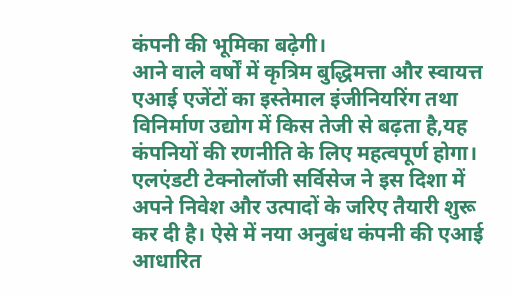कंपनी की भूमिका बढ़ेगी।
आने वाले वर्षों में कृत्रिम बुद्धिमत्ता और स्वायत्त एआई एजेंटों का इस्तेमाल इंजीनियरिंग तथा विनिर्माण उद्योग में किस तेजी से बढ़ता है,यह कंपनियों की रणनीति के लिए महत्वपूर्ण होगा। एलएंडटी टेक्नोलॉजी सर्विसेज ने इस दिशा में अपने निवेश और उत्पादों के जरिए तैयारी शुरू कर दी है। ऐसे में नया अनुबंध कंपनी की एआई आधारित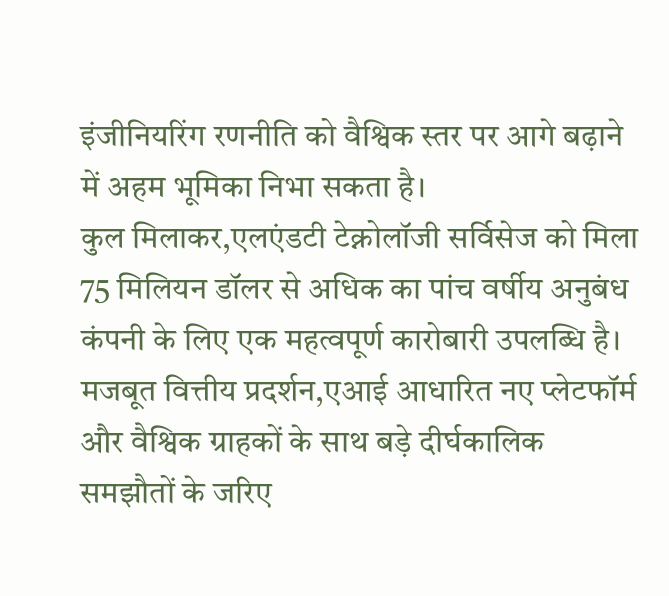इंजीनियरिंग रणनीति को वैश्विक स्तर पर आगे बढ़ाने में अहम भूमिका निभा सकता है।
कुल मिलाकर,एलएंडटी टेक्नोलॉजी सर्विसेज को मिला 75 मिलियन डॉलर से अधिक का पांच वर्षीय अनुबंध कंपनी के लिए एक महत्वपूर्ण कारोबारी उपलब्धि है। मजबूत वित्तीय प्रदर्शन,एआई आधारित नए प्लेटफॉर्म और वैश्विक ग्राहकों के साथ बड़े दीर्घकालिक समझौतों के जरिए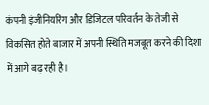कंपनी इंजीनियरिंग और डिजिटल परिवर्तन के तेजी से विकसित होते बाजार में अपनी स्थिति मजबूत करने की दिशा में आगे बढ़ रही है।